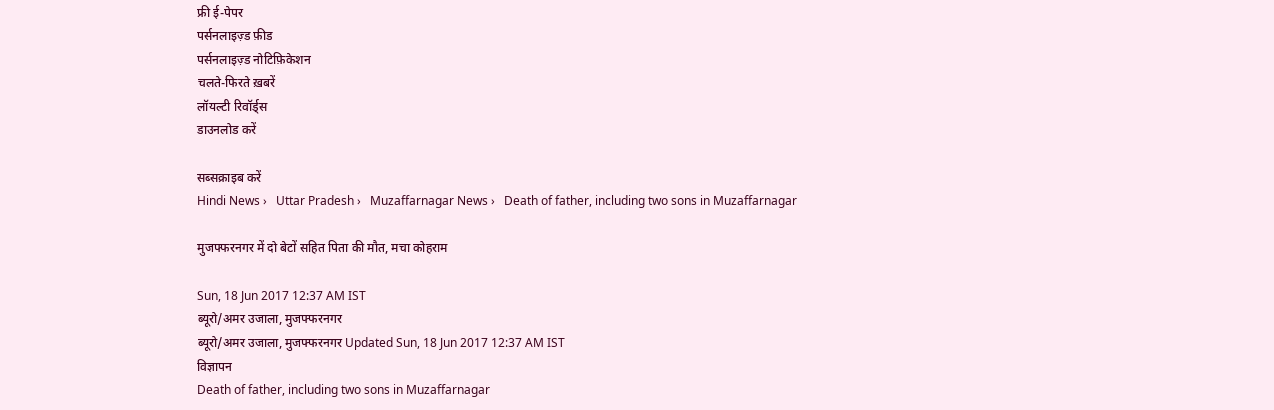फ्री ई-पेपर
पर्सनलाइज़्ड फ़ीड
पर्सनलाइज़्ड नोटिफ़िकेशन
चलते-फिरते ख़बरें
लॉयल्टी रिवॉर्ड्स
डाउनलोड करें

सब्सक्राइब करें
Hindi News ›   Uttar Pradesh ›   Muzaffarnagar News ›   Death of father, including two sons in Muzaffarnagar

मुजफ्फरनगर में दो बेटों सहित पिता की मौत, मचा कोहराम

Sun, 18 Jun 2017 12:37 AM IST
ब्यूरो/अमर उजाला, मुजफ्फरनगर
ब्यूरो/अमर उजाला, मुजफ्फरनगर Updated Sun, 18 Jun 2017 12:37 AM IST
विज्ञापन
Death of father, including two sons in Muzaffarnagar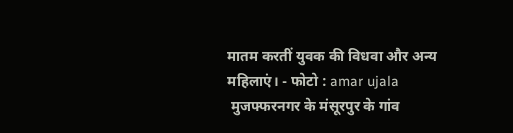मातम करतीं युवक की विधवा और अन्य महिलाएं। - फोटो : amar ujala
 मुजफ्फरनगर के मंसूरपुर के गांव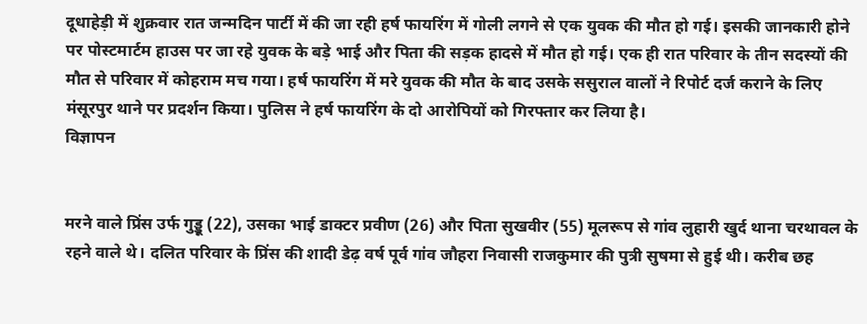दूधाहेड़ी में शुक्रवार रात जन्मदिन पार्टी में की जा रही हर्ष फायरिंग में गोली लगने से एक युवक की मौत हो गई। इसकी जानकारी होने पर पोस्टमार्टम हाउस पर जा रहे युवक के बड़े भाई और पिता की सड़क हादसे में मौत हो गई। एक ही रात परिवार के तीन सदस्यों की मौत से परिवार में कोहराम मच गया। हर्ष फायरिंग में मरे युवक की मौत के बाद उसके ससुराल वालों ने रिपोर्ट दर्ज कराने के लिए मंसूरपुर थाने पर प्रदर्शन किया। पुलिस ने हर्ष फायरिंग के दो आरोपियों को गिरफ्तार कर लिया है।
विज्ञापन


मरने वाले प्रिंस उर्फ गुड्डू (22), उसका भाई डाक्टर प्रवीण (26) और पिता सुखवीर (55) मूलरूप से गांव लुहारी खुर्द थाना चरथावल के रहने वाले थे। दलित परिवार के प्रिंस की शादी डेढ़ वर्ष पूर्व गांव जौहरा निवासी राजकुमार की पुत्री सुषमा से हुई थी। करीब छह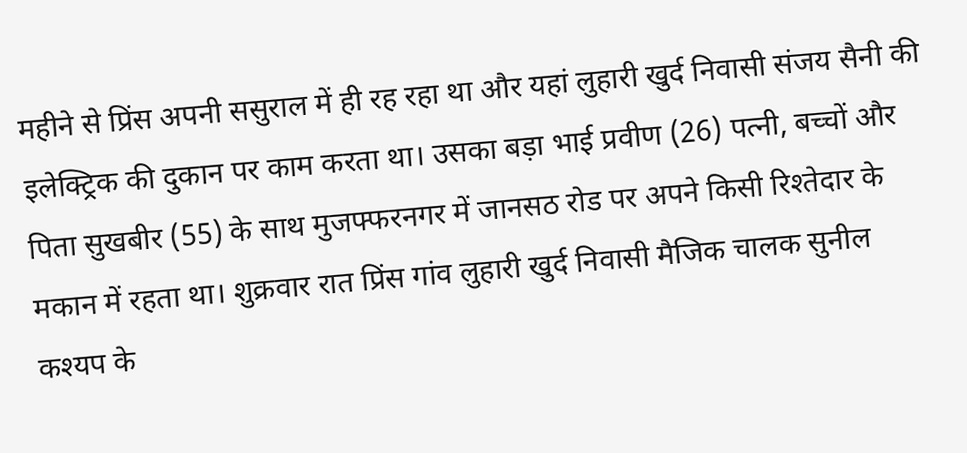महीने से प्रिंस अपनी ससुराल में ही रह रहा था और यहां लुहारी खुर्द निवासी संजय सैनी की इलेक्ट्रिक की दुकान पर काम करता था। उसका बड़ा भाई प्रवीण (26) पत्नी, बच्चों और पिता सुखबीर (55) के साथ मुजफ्फरनगर में जानसठ रोड पर अपने किसी रिश्तेदार के मकान में रहता था। शुक्रवार रात प्रिंस गांव लुहारी खुर्द निवासी मैजिक चालक सुनील कश्यप के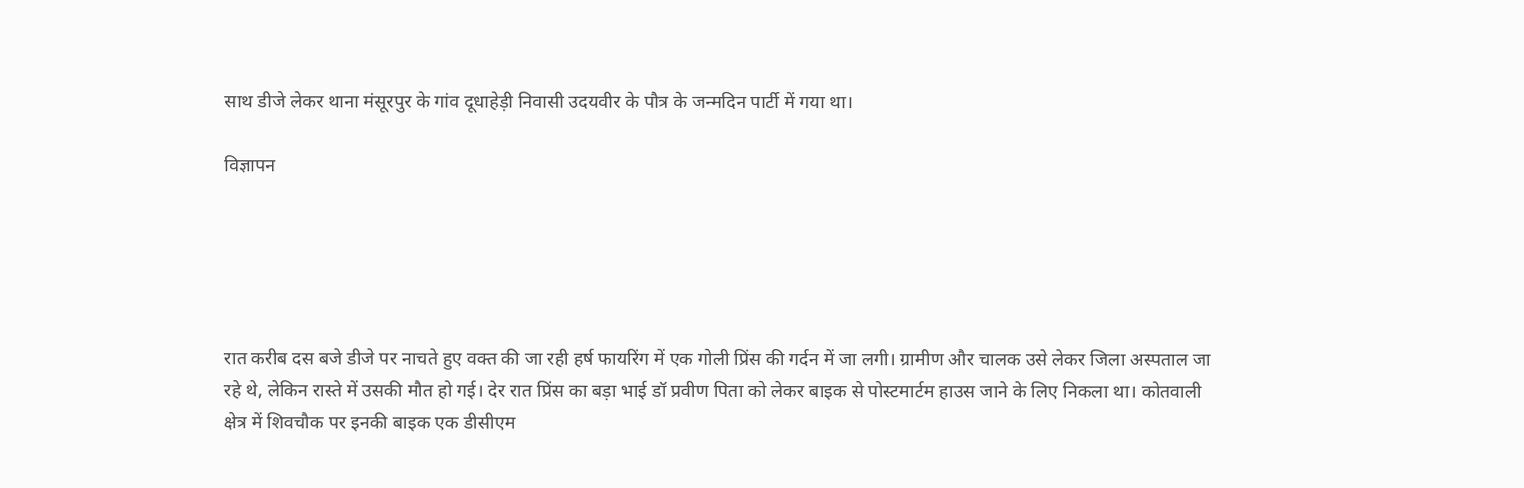साथ डीजे लेकर थाना मंसूरपुर के गांव दूधाहेड़ी निवासी उदयवीर के पौत्र के जन्मदिन पार्टी में गया था।

विज्ञापन





रात करीब दस बजे डीजे पर नाचते हुए वक्त की जा रही हर्ष फायरिंग में एक गोली प्रिंस की गर्दन में जा लगी। ग्रामीण और चालक उसे लेकर जिला अस्पताल जा रहे थे, लेकिन रास्ते में उसकी मौत हो गई। देर रात प्रिंस का बड़ा भाई डॉ प्रवीण पिता को लेकर बाइक से पोस्टमार्टम हाउस जाने के लिए निकला था। कोतवाली क्षेत्र में शिवचौक पर इनकी बाइक एक डीसीएम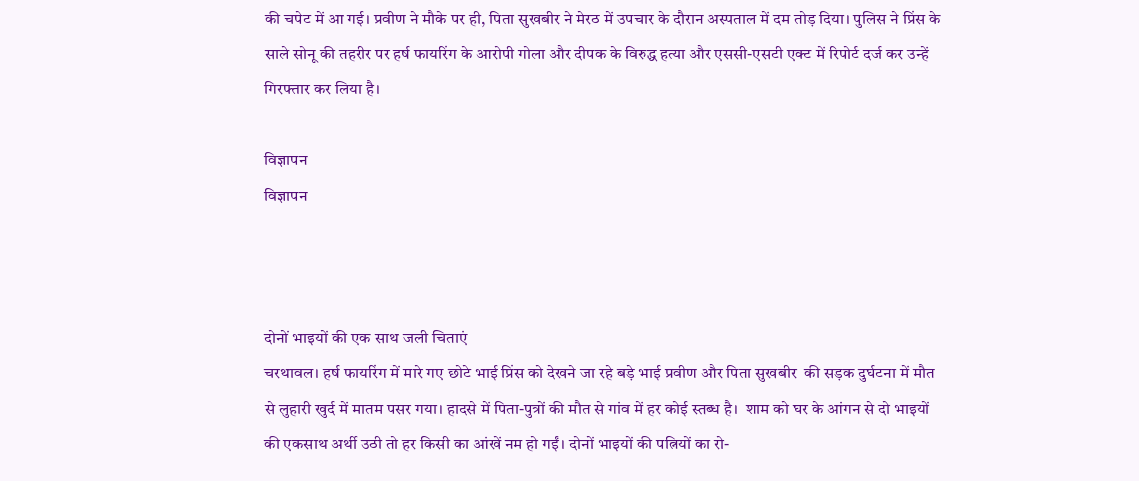की चपेट में आ गई। प्रवीण ने मौके पर ही, पिता सुखबीर ने मेरठ में उपचार के दौरान अस्पताल में दम तोड़ दिया। पुलिस ने प्रिंस के साले सोनू की तहरीर पर हर्ष फायरिंग के आरोपी गोला और दीपक के विरुद्ध हत्या और एससी-एसटी एक्ट में रिपोर्ट दर्ज कर उन्हें गिरफ्तार कर लिया है।

विज्ञापन
विज्ञापन



दोनों भाइयों की एक साथ जली चिताएं
चरथावल। हर्ष फायरिंग में मारे गए छोटे भाई प्रिंस को देखने जा रहे बड़े भाई प्रवीण और पिता सुखबीर  की सड़क दुर्घटना में मौत से लुहारी खुर्द में मातम पसर गया। हादसे में पिता-पुत्रों की मौत से गांव में हर कोई स्तब्ध है।  शाम को घर के आंगन से दो भाइयों की एकसाथ अर्थी उठी तो हर किसी का आंखें नम हो गईं। दोनों भाइयों की पत्नियों का रो-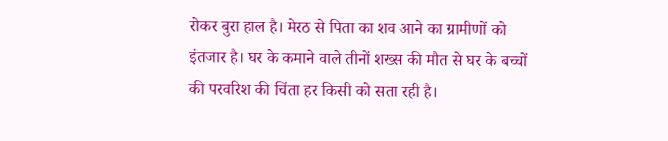रोकर बुरा हाल है। मेरठ से पिता का शव आने का ग्रामीणों को इंतजार है। घर के कमाने वाले तीनों शख्स की मौत से घर के बच्चों की परवरिश की चिंता हर किसी को सता रही है।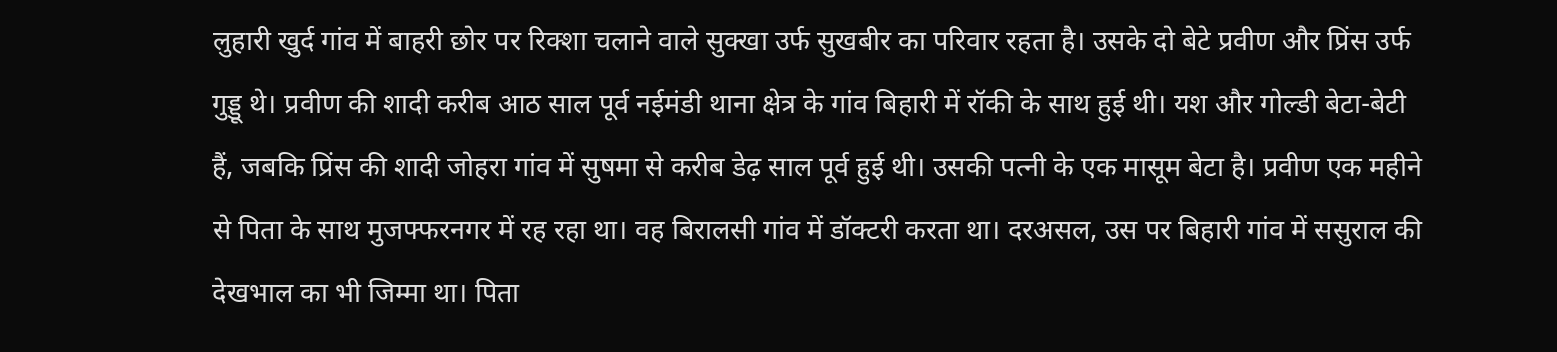लुहारी खुर्द गांव में बाहरी छोर पर रिक्शा चलाने वाले सुक्खा उर्फ सुखबीर का परिवार रहता है। उसके दो बेटे प्रवीण और प्रिंस उर्फ गुड्डू थे। प्रवीण की शादी करीब आठ साल पूर्व नईमंडी थाना क्षेत्र के गांव बिहारी में रॉकी के साथ हुई थी। यश और गोल्डी बेटा-बेटी हैं, जबकि प्रिंस की शादी जोहरा गांव में सुषमा से करीब डेढ़ साल पूर्व हुई थी। उसकी पत्नी के एक मासूम बेटा है। प्रवीण एक महीने से पिता के साथ मुजफ्फरनगर में रह रहा था। वह बिरालसी गांव में डॉक्टरी करता था। दरअसल, उस पर बिहारी गांव में ससुराल की देखभाल का भी जिम्मा था। पिता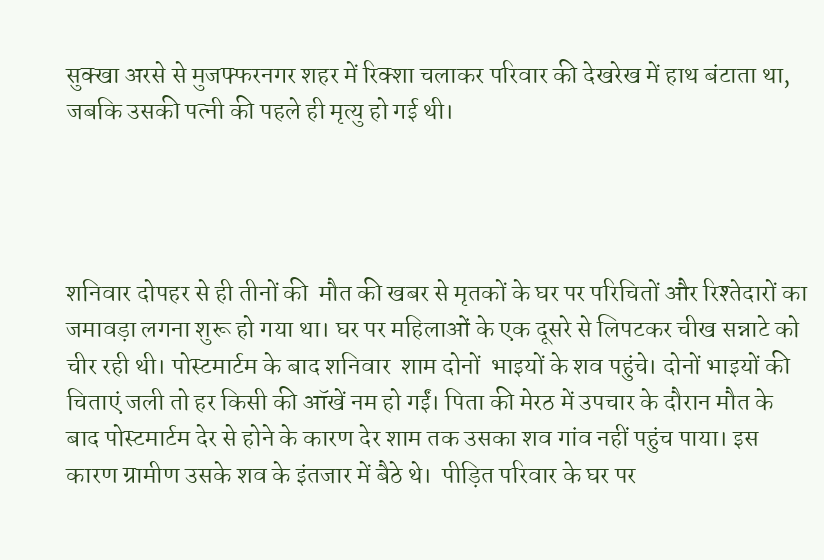सुक्खा अरसे से मुजफ्फरनगर शहर में रिक्शा चलाकर परिवार की देखरेख में हाथ बंटाता था, जबकि उसकी पत्नी की पहले ही मृत्यु हो गई थी।




शनिवार दोपहर से ही तीनों की  मौत की खबर से मृतकों के घर पर परिचितों और रिश्तेदारों का जमावड़ा लगना शुरू हो गया था। घर पर महिलाओं के एक दूसरे से लिपटकर चीख सन्नाटे को चीर रही थी। पोस्टमार्टम के बाद शनिवार  शाम दोनों  भाइयों के शव पहुंचे। दोनों भाइयों की चिताएं जली तो हर किसी की ऑखें नम हो गईं। पिता की मेरठ में उपचार के दौरान मौत के बाद पोस्टमार्टम देर से होने के कारण देर शाम तक उसका शव गांव नहीं पहुंच पाया। इस कारण ग्रामीण उसके शव के इंतजार में बैठे थे।  पीड़ित परिवार के घर पर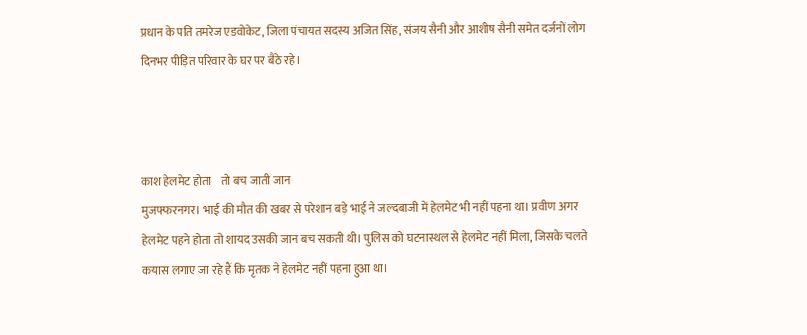प्रधान के पति तमरेज एडवोकेट, जिला पंचायत सदस्य अजित सिंह, संजय सैनी और आशीष सैनी समेत दर्जनों लोग दिनभर पीड़ित परिवार के घर पर बैठे रहे।



काश हेलमेट होता    तो बच जाती जान
मुजफ्फरनगर। भाई की मौत की खबर से परेशान बड़े भाई ने जल्दबाजी में हेलमेट भी नहीं पहना था। प्रवीण अगर हेलमेट पहने होता तो शायद उसकी जान बच सकती थी। पुलिस को घटनास्थल से हेलमेट नहीं मिला, जिसके चलते कयास लगाए जा रहे हैं कि मृतक ने हेलमेट नहीं पहना हुआ था।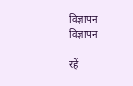विज्ञापन
विज्ञापन

रहें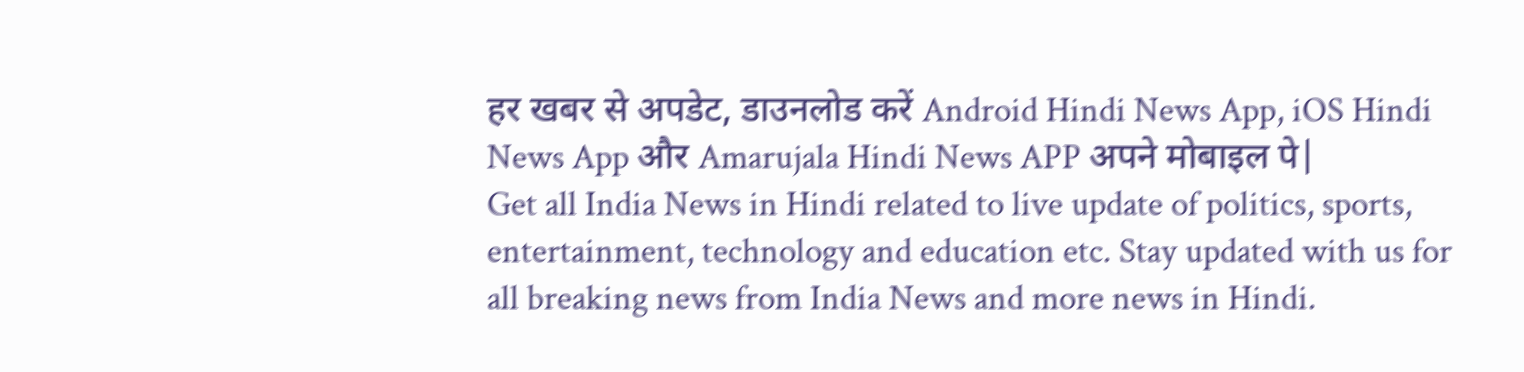हर खबर से अपडेट, डाउनलोड करें Android Hindi News App, iOS Hindi News App और Amarujala Hindi News APP अपने मोबाइल पे|
Get all India News in Hindi related to live update of politics, sports, entertainment, technology and education etc. Stay updated with us for all breaking news from India News and more news in Hindi.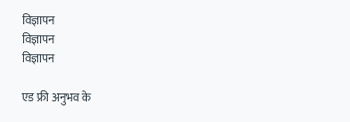विज्ञापन
विज्ञापन
विज्ञापन

एड फ्री अनुभव के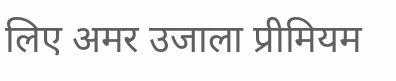लिए अमर उजाला प्रीमियम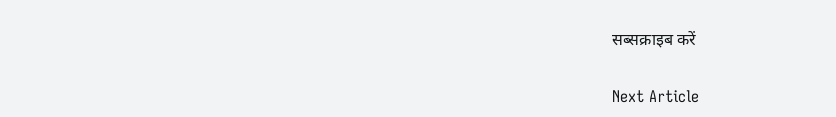सब्सक्राइब करें

Next Article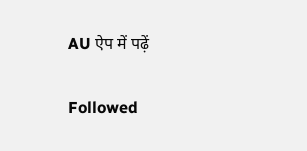AU ऐप में पढ़ें

Followed